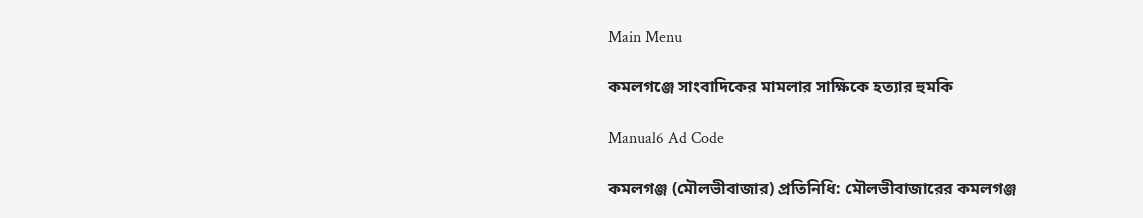Main Menu

কমলগঞ্জে সাংবাদিকের মামলার সাক্ষিকে হত্যার হুমকি

Manual6 Ad Code

কমলগঞ্জ (মৌলভীবাজার) প্রতিনিধি: মৌলভীবাজারের কমলগঞ্জ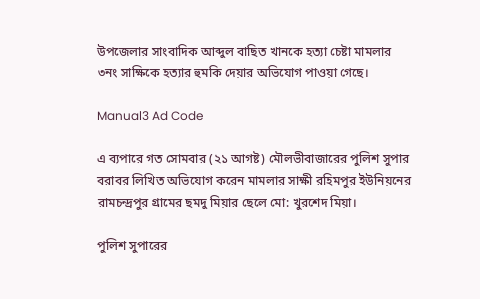উপজেলার সাংবাদিক আব্দুল বাছিত খানকে হত্যা চেষ্টা মামলার ৩নং সাক্ষিকে হত্যার হুমকি দেয়ার অভিযোগ পাওয়া গেছে।

Manual3 Ad Code

এ ব্যপারে গত সোমবার (২১ আগষ্ট) মৌলভীবাজারের পুলিশ সুপার বরাবর লিখিত অভিযোগ করেন মামলার সাক্ষী রহিমপুর ইউনিয়নের রামচন্দ্রপুর গ্রামের ছমদু মিয়ার ছেলে মো: খুরশেদ মিয়া।

পুলিশ সুপারের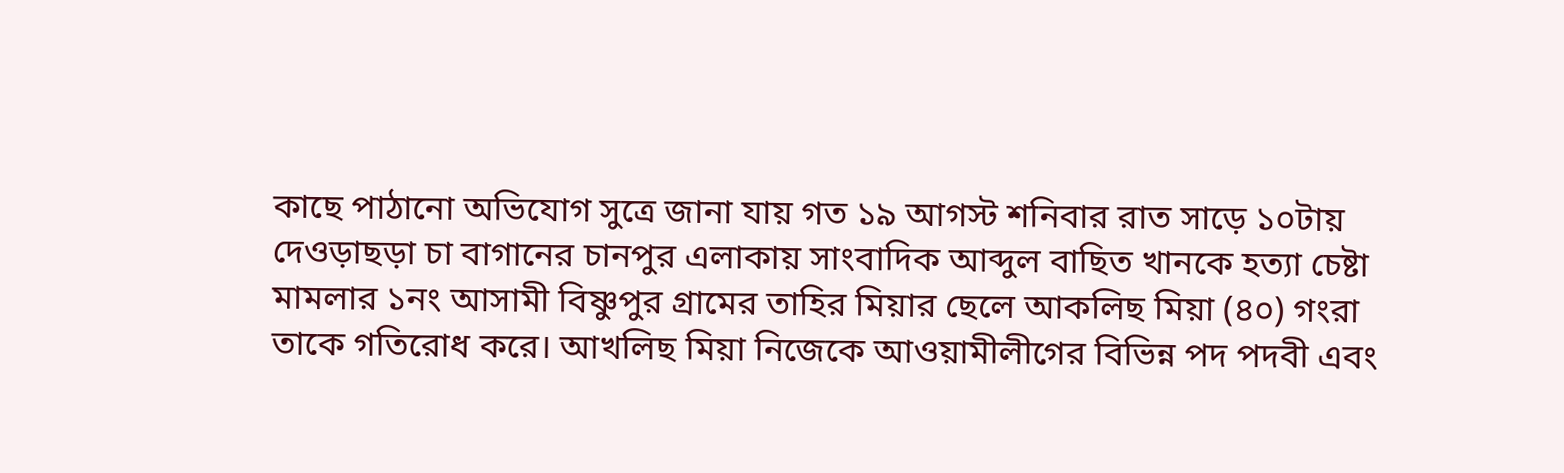কাছে পাঠানো অভিযোগ সুত্রে জানা যায় গত ১৯ আগস্ট শনিবার রাত সাড়ে ১০টায় দেওড়াছড়া চা বাগানের চানপুর এলাকায় সাংবাদিক আব্দুল বাছিত খানকে হত্যা চেষ্টা মামলার ১নং আসামী বিষ্ণুপুর গ্রামের তাহির মিয়ার ছেলে আকলিছ মিয়া (৪০) গংরা তাকে গতিরোধ করে। আখলিছ মিয়া নিজেকে আওয়ামীলীগের বিভিন্ন পদ পদবী এবং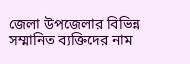জেলা উপজেলার বিভিন্ন সম্মানিত ব্যক্তিদের নাম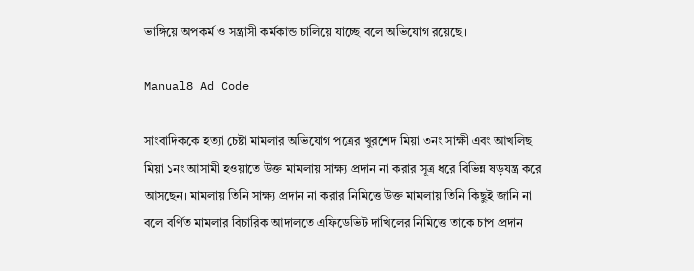ভাঙ্গিয়ে অপকর্ম ও সন্ত্রাসী কর্মকান্ড চালিয়ে যাচ্ছে বলে অভিযোগ রয়েছে।

Manual8 Ad Code

সাংবাদিককে হত্যা চেষ্টা মামলার অভিযোগ পত্রের খুরশেদ মিয়া ৩নং সাক্ষী এবং আখলিছ মিয়া ১নং আসামী হওয়াতে উক্ত মামলায় সাক্ষ্য প্রদান না করার সূত্র ধরে বিভিন্ন ষড়যন্ত্র করে আসছেন। মামলায় তিনি সাক্ষ্য প্রদান না করার নিমিত্তে উক্ত মামলায় তিনি কিছুই জানি না বলে বর্ণিত মামলার বিচারিক আদালতে এফিডেভিট দাখিলের নিমিত্তে তাকে চাপ প্রদান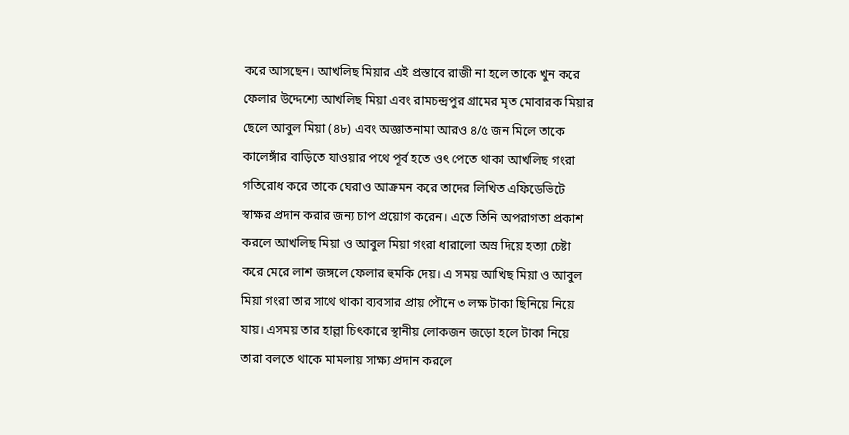করে আসছেন। আখলিছ মিয়ার এই প্রস্তাবে রাজী না হলে তাকে খুন করে ফেলার উদ্দেশ্যে আখলিছ মিয়া এবং রামচন্দ্রপুর গ্রামের মৃত মোবারক মিয়ার ছেলে আবুল মিয়া (৪৮) এবং অজ্ঞাতনামা আরও ৪/৫ জন মিলে তাকে কালেঙ্গাঁর বাড়িতে যাওয়ার পথে পূর্ব হতে ওৎ পেতে থাকা আখলিছ গংরা গতিরোধ করে তাকে ঘেরাও আক্রমন করে তাদের লিখিত এফিডেভিটে স্বাক্ষর প্রদান করার জন্য চাপ প্রয়োগ করেন। এতে তিনি অপরাগতা প্রকাশ করলে আখলিছ মিয়া ও আবুল মিয়া গংরা ধারালো অস্র দিয়ে হত্যা চেষ্টা করে মেরে লাশ জঙ্গলে ফেলার হুমকি দেয়। এ সময় আখিছ মিয়া ও আবুল মিয়া গংরা তার সাথে থাকা ব্যবসার প্রায় পৌনে ৩ লক্ষ টাকা ছিনিয়ে নিয়ে যায়। এসময় তার হাল্লা চিৎকারে স্থানীয় লোকজন জড়ো হলে টাকা নিয়ে তারা বলতে থাকে মামলায় সাক্ষ্য প্রদান করলে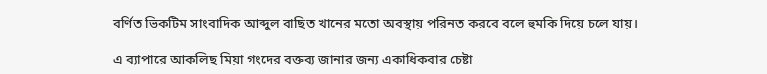বর্ণিত ভিকটিম সাংবাদিক আব্দুল বাছিত খানের মতো অবস্থায় পরিনত করবে বলে হুমকি দিয়ে চলে যায়।

এ ব্যাপারে আকলিছ মিয়া গংদের বক্তব্য জানার জন্য একাধিকবার চেষ্টা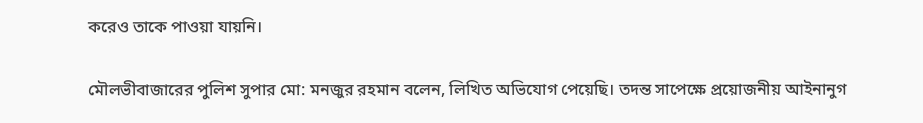করেও তাকে পাওয়া যায়নি।

মৌলভীবাজারের পুলিশ সুপার মো: মনজুর রহমান বলেন, লিখিত অভিযোগ পেয়েছি। তদন্ত সাপেক্ষে প্রয়োজনীয় আইনানুগ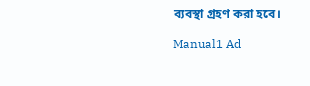ব্যবস্থা গ্রহণ করা হবে।

Manual1 Ad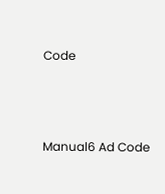Code



Manual6 Ad Code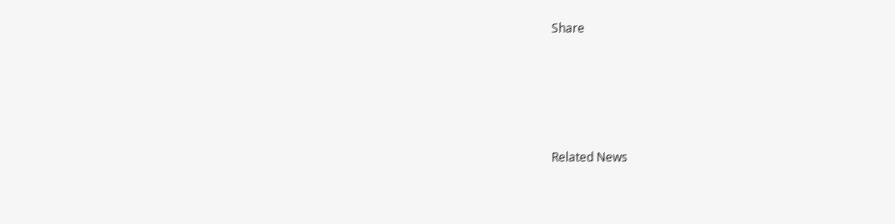Share





Related News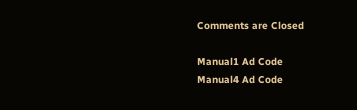Comments are Closed

Manual1 Ad Code
Manual4 Ad Code